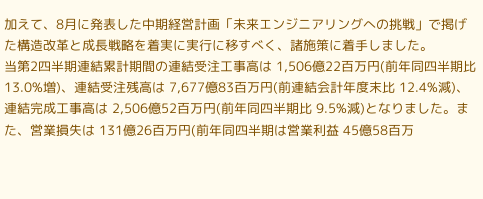加えて、8月に発表した中期経営計画「未来エンジニアリングへの挑戦」で掲げた構造改革と成長戦略を着実に実行に移すべく、諸施策に着手しました。
当第2四半期連結累計期間の連結受注工事高は 1,506億22百万円(前年同四半期比 13.0%増)、連結受注残高は 7,677億83百万円(前連結会計年度末比 12.4%減)、連結完成工事高は 2,506億52百万円(前年同四半期比 9.5%減)となりました。また、営業損失は 131億26百万円(前年同四半期は営業利益 45億58百万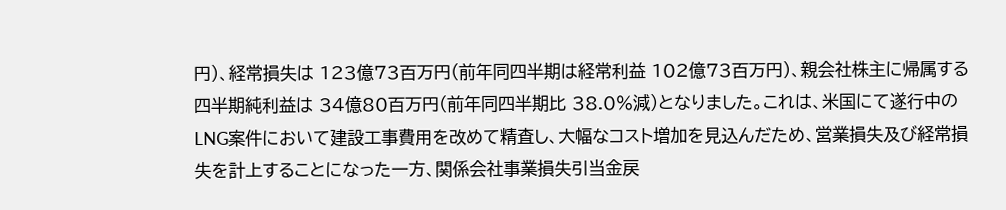円)、経常損失は 123億73百万円(前年同四半期は経常利益 102億73百万円)、親会社株主に帰属する四半期純利益は 34億80百万円(前年同四半期比 38.0%減)となりました。これは、米国にて遂行中のLNG案件において建設工事費用を改めて精査し、大幅なコスト増加を見込んだため、営業損失及び経常損失を計上することになった一方、関係会社事業損失引当金戻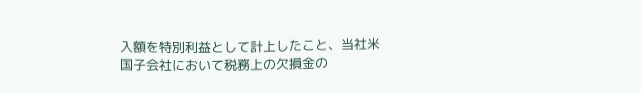入額を特別利益として計上したこと、当社米国子会社において税務上の欠損金の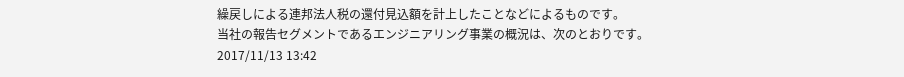繰戻しによる連邦法人税の還付見込額を計上したことなどによるものです。
当社の報告セグメントであるエンジニアリング事業の概況は、次のとおりです。
2017/11/13 13:42